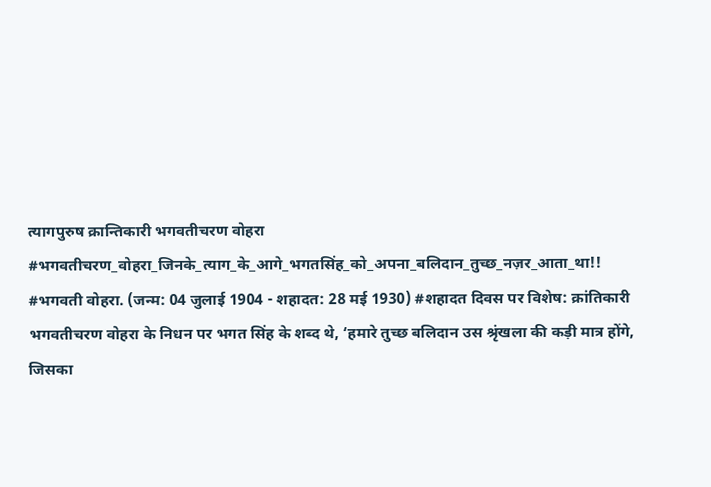त्यागपुरुष क्रान्तिकारी भगवतीचरण वोहरा
#भगवतीचरण_वोहरा_जिनके_त्याग_के_आगे_भगतसिंह_को_अपना_बलिदान_तुच्छ_नज़र_आता_था!! #भगवती वोहरा. (जन्म: 04 जुलाई 1904 - शहादत: 28 मई 1930) #शहादत दिवस पर विशेष: क्रांतिकारी भगवतीचरण वोहरा के निधन पर भगत सिंह के शब्द थे, ‘हमारे तुच्छ बलिदान उस श्रृंखला की कड़ी मात्र होंगे, जिसका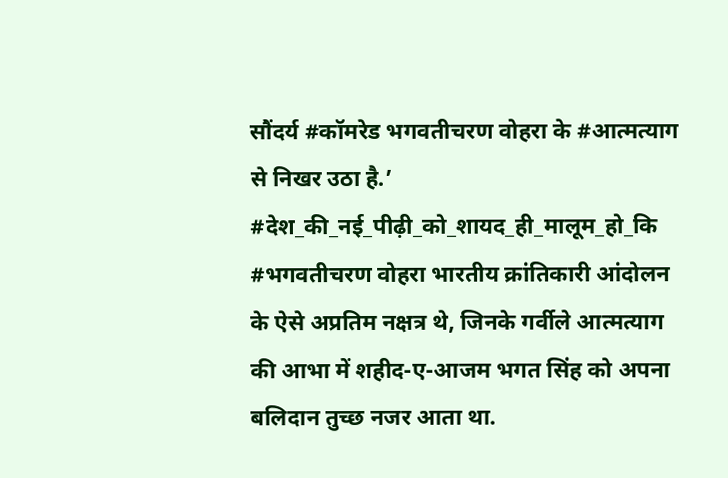सौंदर्य #कॉमरेड भगवतीचरण वोहरा के #आत्मत्याग से निखर उठा है.’ #देश_की_नई_पीढ़ी_को_शायद_ही_मालूम_हो_कि #भगवतीचरण वोहरा भारतीय क्रांतिकारी आंदोलन के ऐसे अप्रतिम नक्षत्र थे, जिनके गर्वीले आत्मत्याग की आभा में शहीद-ए-आजम भगत सिंह को अपना बलिदान तुच्छ नजर आता था.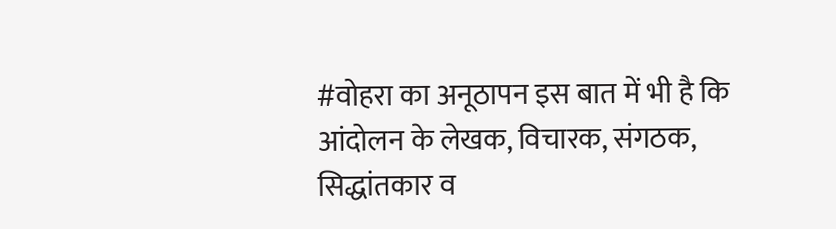#वोहरा का अनूठापन इस बात में भी है कि आंदोलन के लेखक, विचारक, संगठक, सिद्धांतकार व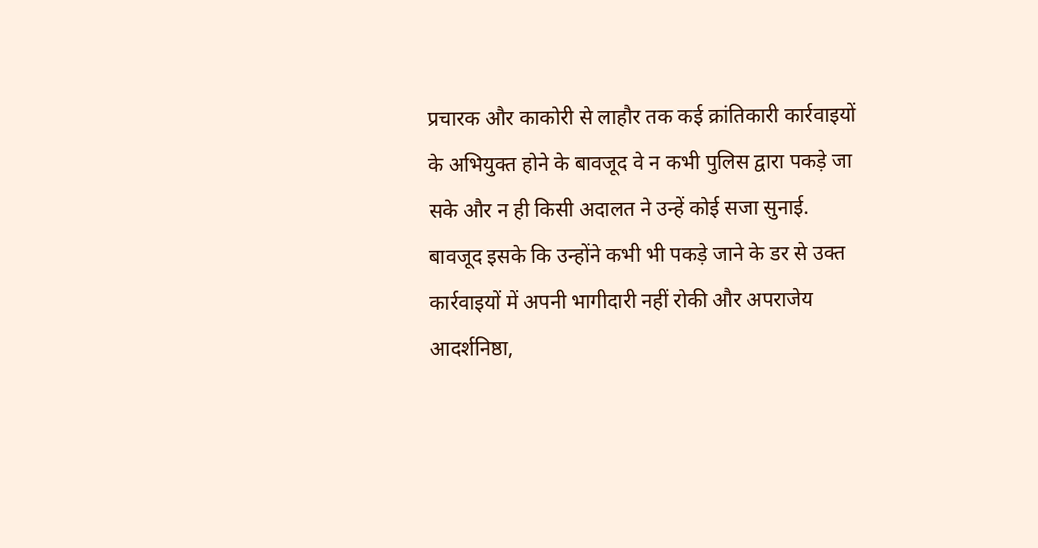प्रचारक और काकोरी से लाहौर तक कई क्रांतिकारी कार्रवाइयों के अभियुक्त होने के बावजूद वे न कभी पुलिस द्वारा पकड़े जा सके और न ही किसी अदालत ने उन्हें कोई सजा सुनाई. बावजूद इसके कि उन्होंने कभी भी पकड़े जाने के डर से उक्त कार्रवाइयों में अपनी भागीदारी नहीं रोकी और अपराजेय आदर्शनिष्ठा,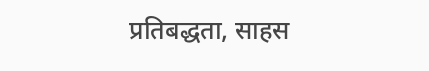प्रतिबद्धता, साहस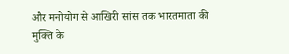और मनोयोग से आखिरी सांस तक भारतमाता की मुक्ति के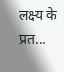लक्ष्य के प्रत...